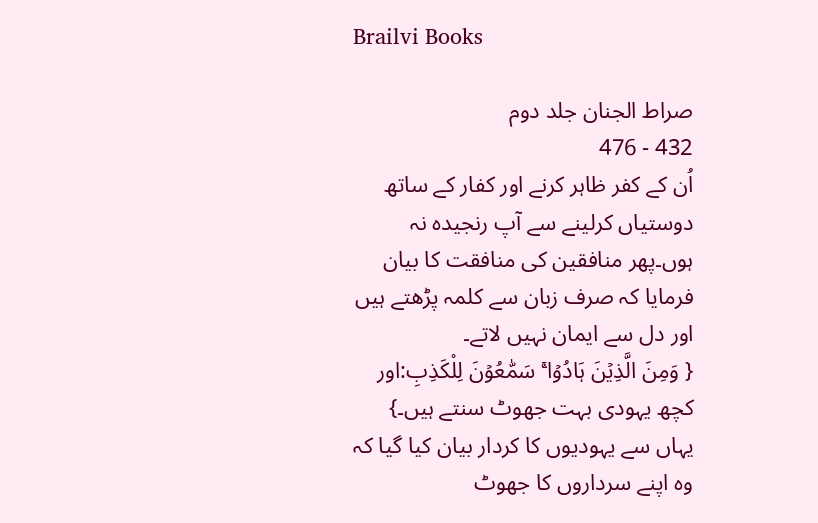Brailvi Books

صراط الجنان جلد دوم
432 - 476
اُن کے کفر ظاہر کرنے اور کفار کے ساتھ دوستیاں کرلینے سے آپ رنجیدہ نہ ہوں۔پھر منافقین کی منافقت کا بیان فرمایا کہ صرف زبان سے کلمہ پڑھتے ہیں اور دل سے ایمان نہیں لاتے۔
{ وَمِنَ الَّذِیۡنَ ہَادُوۡا ۚۛ سَمّٰعُوۡنَ لِلْکَذِبِ:اور کچھ یہودی بہت جھوٹ سنتے ہیں۔} یہاں سے یہودیوں کا کردار بیان کیا گیا کہ وہ اپنے سرداروں کا جھوٹ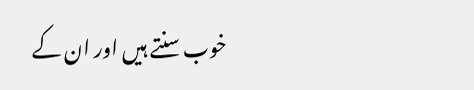خوب سنتے ہیں اور ان کے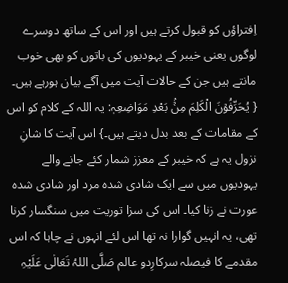اِفتراؤں کو قبول کرتے ہیں اور اس کے ساتھ دوسرے لوگوں یعنی خیبر کے یہودیوں کی باتوں کو بھی خوب مانتے ہیں جن کے حالات آیت میں آگے بیان ہورہے ہیں۔
{ یُحَرِّفُوۡنَ الْکَلِمَ مِنۡۢ بَعْدِ مَوَاضِعِہٖ: یہ اللہ کے کلام کو اس کے مقامات کے بعد بدل دیتے ہیں۔} اس آیت کا شانِ نزول یہ ہے کہ خیبر کے معزز شمار کئے جانے والے یہودیوں میں سے ایک شادی شدہ مرد اور شادی شدہ عورت نے زنا کیا۔ اس کی سزا توریت میں سنگسار کرنا تھی، یہ انہیں گوارا نہ تھا اس لئے انہوں نے چاہا کہ اس مقدمے کا فیصلہ سرکارِدو عالم صَلَّی اللہُ تَعَالٰی عَلَیْہِ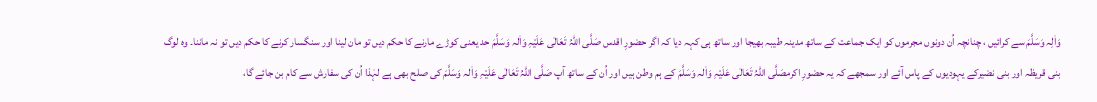وَاٰلِہ وَسَلَّمَ سے کرائیں ، چنانچہ اُن دونوں مجرموں کو ایک جماعت کے ساتھ مدینہ طیبہ بھیجا اور ساتھ ہی کہہ دیا کہ اگر حضورِ اقدس صَلَّی اللہُ تَعَالٰی عَلَیْہِ وَاٰلہ وَسَلَّمَ حد یعنی کوڑے مارنے کا حکم دیں تو مان لینا اور سنگسار کرنے کا حکم دیں تو نہ ماننا۔ وہ لوگ بنی قریظہ اور بنی نضیرکے یہودیوں کے پاس آئے اور سمجھے کہ یہ حضورِ اکرمصَلَّی اللہُ تَعَالٰی عَلَیْہِ وَاٰلہ وَسَلَّمَ کے ہم وطن ہیں اور اُن کے ساتھ آپ صَلَّی اللہُ تَعَالٰی عَلَیْہِ وَاٰلہ وَسَلَّمَ کی صلح بھی ہے لہٰذا اُن کی سفارش سے کام بن جائے گا،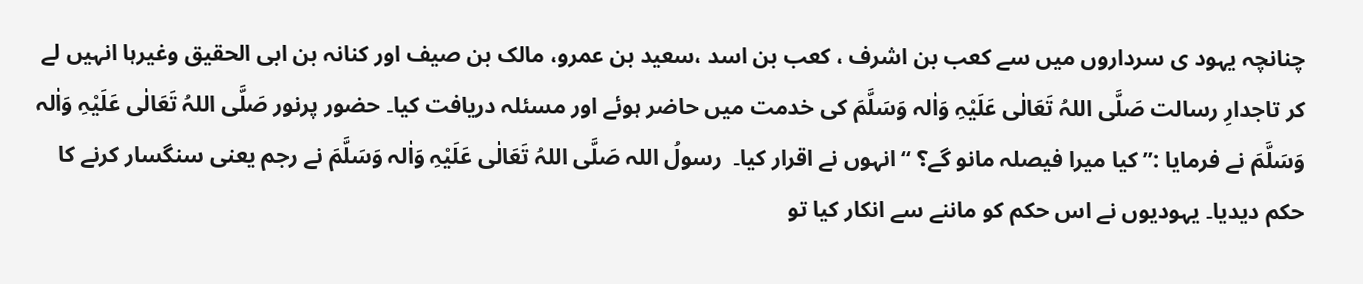چنانچہ یہود ی سرداروں میں سے کعب بن اشرف ، کعب بن اسد ،سعید بن عمرو، مالک بن صیف اور کنانہ بن ابی الحقیق وغیرہا انہیں لے کر تاجدارِ رسالت صَلَّی اللہُ تَعَالٰی عَلَیْہِ وَاٰلہ وَسَلَّمَ کی خدمت میں حاضر ہوئے اور مسئلہ دریافت کیا۔ حضور پرنور صَلَّی اللہُ تَعَالٰی عَلَیْہِ وَاٰلہ وَسَلَّمَ نے فرمایا :’’کیا میرا فیصلہ مانو گے؟ ‘‘انہوں نے اقرار کیا۔  رسولُ اللہ صَلَّی اللہُ تَعَالٰی عَلَیْہِ وَاٰلہ وَسَلَّمَ نے رجم یعنی سنگسار کرنے کا حکم دیدیا۔ یہودیوں نے اس حکم کو ماننے سے انکار کیا تو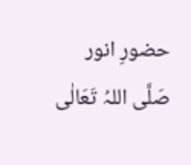حضورِ انور صَلَّی اللہُ تَعَالٰی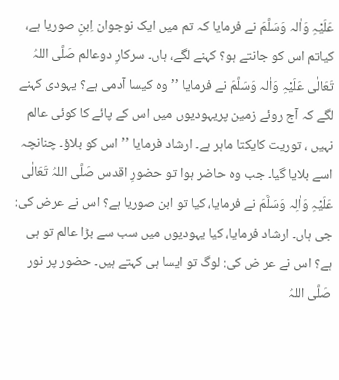عَلَیْہِ وَاٰلہ وَسَلَّمَ نے فرمایا کہ تم میں ایک نوجوان اِبنِ صوریا ہے، کیاتم اس کو جانتے ہو؟ کہنے لگے، ہاں۔ سرکارِ دوعالم صَلَّی اللہُ تَعَالٰی عَلَیْہِ وَاٰلہ وَسَلَّمَ نے فرمایا ’’ وہ کیسا آدمی ہے؟ یہودی کہنے لگے کہ آج روئے زمین پریہودیوں میں اس کے پائے کا کوئی عالم نہیں ، توریت کایکتا ماہر ہے۔ ارشاد فرمایا ’’ اس کو بلاؤ۔ چنانچہ اسے بلایا گیا۔ جب وہ حاضر ہوا تو حضورِ اقدس صَلَّی اللہُ تَعَالٰی عَلَیْہِ وَاٰلِہ وَسَلَّمَ نے فرمایا، کیا تو ابن صوریا ہے؟ اس نے عرض کی: جی ہاں۔ ارشاد فرمایا، کیا یہودیوں میں سب سے بڑا عالم تو ہی ہے؟ اس نے عر ض کی: لوگ تو ایسا ہی کہتے ہیں۔ حضور پر نور صَلَّی اللہُ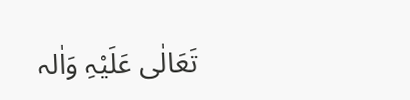تَعَالٰی عَلَیْہِ وَاٰلہ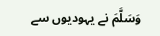وَسَلَّمَ نے یہودیوں سے